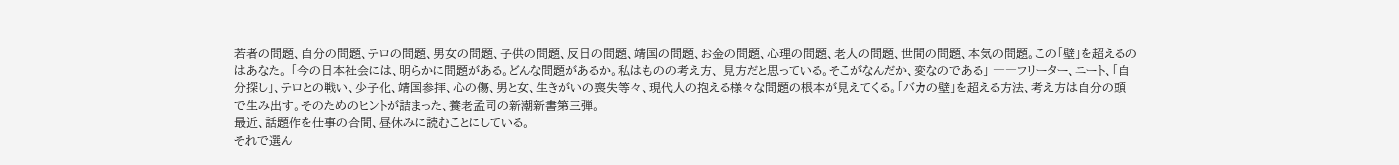若者の問題、自分の問題、テロの問題、男女の問題、子供の問題、反日の問題、靖国の問題、お金の問題、心理の問題、老人の問題、世間の問題、本気の問題。この「壁」を超えるのはあなた。 「今の日本社会には、明らかに問題がある。どんな問題があるか。私はものの考え方、 見方だと思っている。そこがなんだか、変なのである」 ――フリーター、ニート、「自分探し」、テロとの戦い、少子化、靖国参拝、心の傷、男と女、生きがいの喪失等々、現代人の抱える様々な問題の根本が見えてくる。「バカの壁」を超える方法、考え方は自分の頭で生み出す。そのためのヒントが詰まった、養老孟司の新潮新書第三弾。
最近、話題作を仕事の合間、昼休みに読むことにしている。
それで選ん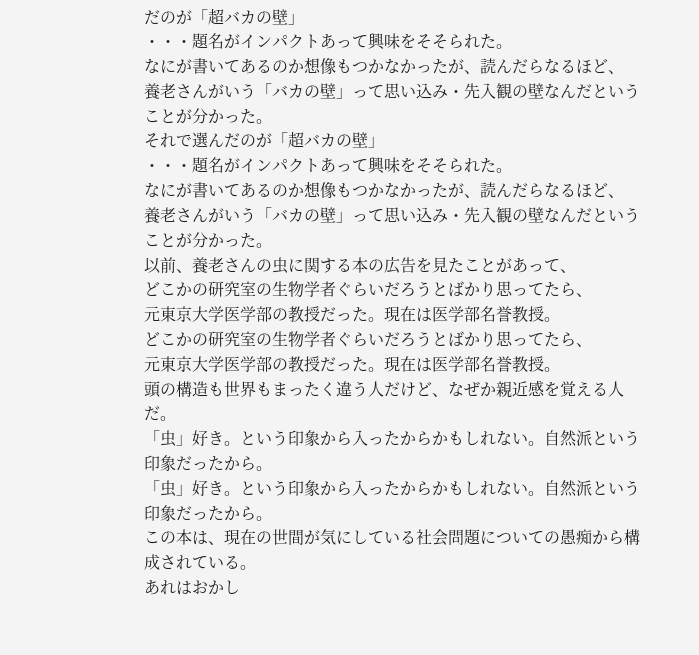だのが「超バカの壁」
・・・題名がインパクトあって興味をそそられた。
なにが書いてあるのか想像もつかなかったが、読んだらなるほど、
養老さんがいう「バカの壁」って思い込み・先入観の壁なんだということが分かった。
それで選んだのが「超バカの壁」
・・・題名がインパクトあって興味をそそられた。
なにが書いてあるのか想像もつかなかったが、読んだらなるほど、
養老さんがいう「バカの壁」って思い込み・先入観の壁なんだということが分かった。
以前、養老さんの虫に関する本の広告を見たことがあって、
どこかの研究室の生物学者ぐらいだろうとばかり思ってたら、
元東京大学医学部の教授だった。現在は医学部名誉教授。
どこかの研究室の生物学者ぐらいだろうとばかり思ってたら、
元東京大学医学部の教授だった。現在は医学部名誉教授。
頭の構造も世界もまったく違う人だけど、なぜか親近感を覚える人だ。
「虫」好き。という印象から入ったからかもしれない。自然派という印象だったから。
「虫」好き。という印象から入ったからかもしれない。自然派という印象だったから。
この本は、現在の世間が気にしている社会問題についての愚痴から構成されている。
あれはおかし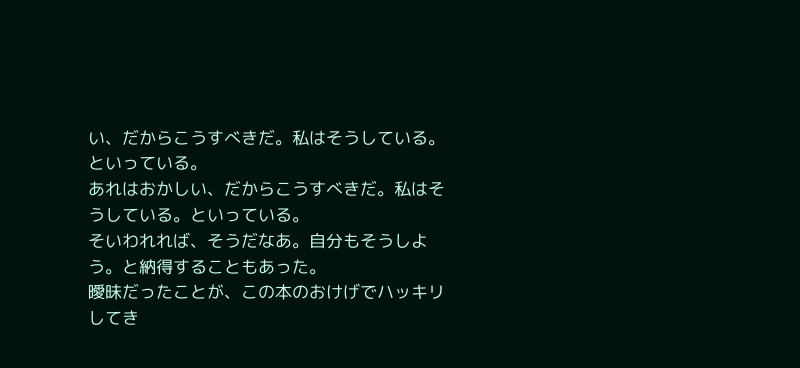い、だからこうすべきだ。私はそうしている。といっている。
あれはおかしい、だからこうすべきだ。私はそうしている。といっている。
そいわれれば、そうだなあ。自分もそうしよう。と納得することもあった。
曖昧だったことが、この本のおけげでハッキリしてき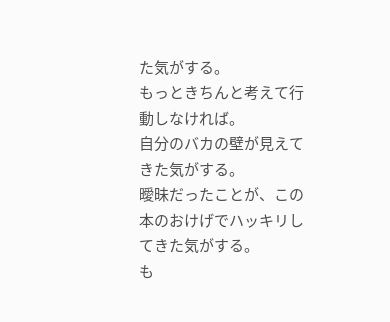た気がする。
もっときちんと考えて行動しなければ。
自分のバカの壁が見えてきた気がする。
曖昧だったことが、この本のおけげでハッキリしてきた気がする。
も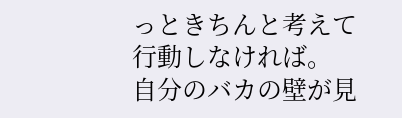っときちんと考えて行動しなければ。
自分のバカの壁が見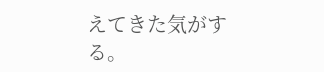えてきた気がする。